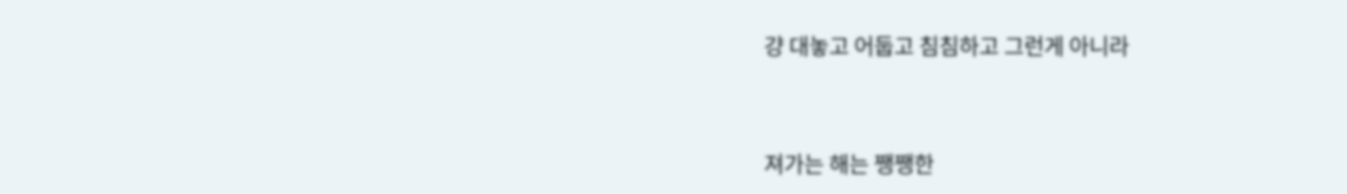걍 대놓고 어둡고 침침하고 그런게 아니라


져가는 해는 쨍쨍한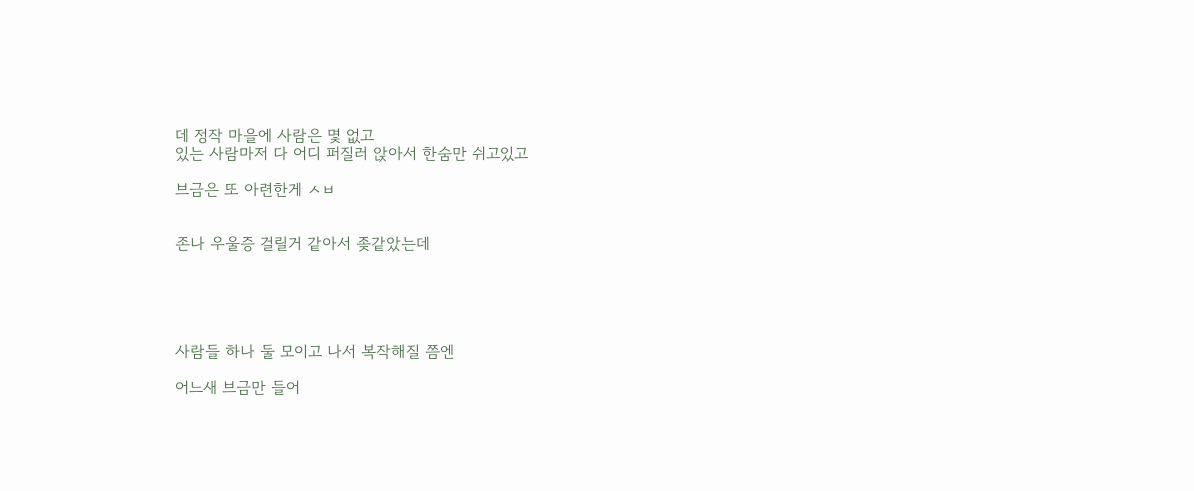데 정작 마을에 사람은 몇 없고
있는 사람마저 다 어디 퍼질러 앉아서 한숨만 쉬고있고

브금은 또 아련한게 ㅅㅂ


존나 우울증 걸릴거 같아서 좆같았는데





사람들 하나 둘 모이고 나서 복작해질 쯤엔

어느새 브금만 들어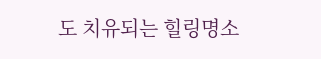도 치유되는 힐링명소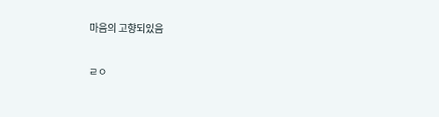마음의 고향되있음

ㄹㅇ